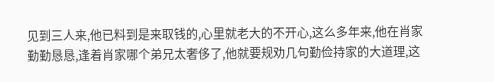见到三人来,他已料到是来取钱的,心里就老大的不开心,这么多年来,他在肖家勤勤恳恳,逢着肖家哪个弟兄太奢侈了,他就要规劝几句勤俭持家的大道理,这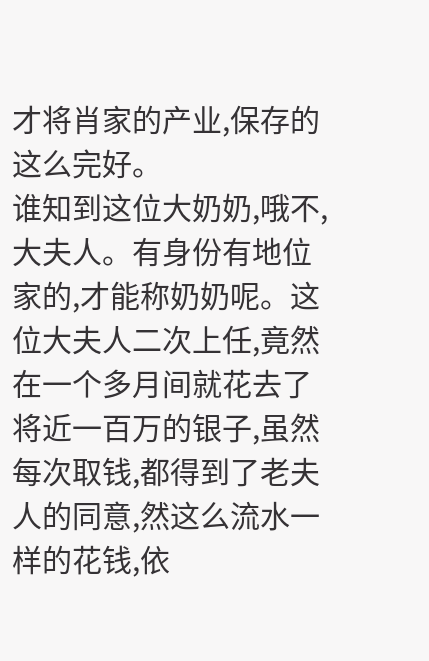才将肖家的产业,保存的这么完好。
谁知到这位大奶奶,哦不,大夫人。有身份有地位家的,才能称奶奶呢。这位大夫人二次上任,竟然在一个多月间就花去了将近一百万的银子,虽然每次取钱,都得到了老夫人的同意,然这么流水一样的花钱,依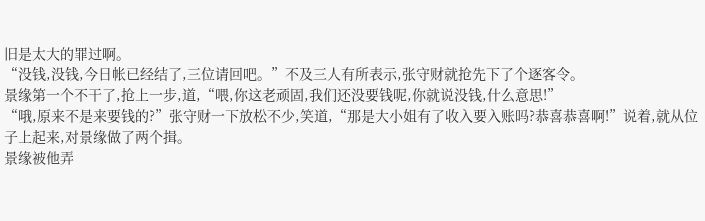旧是太大的罪过啊。
“没钱,没钱,今日帐已经结了,三位请回吧。”不及三人有所表示,张守财就抢先下了个逐客令。
景缘第一个不干了,抢上一步,道,“喂,你这老顽固,我们还没要钱呢,你就说没钱,什么意思!”
“哦,原来不是来要钱的?”张守财一下放松不少,笑道,“那是大小姐有了收入要入账吗?恭喜恭喜啊!”说着,就从位子上起来,对景缘做了两个揖。
景缘被他弄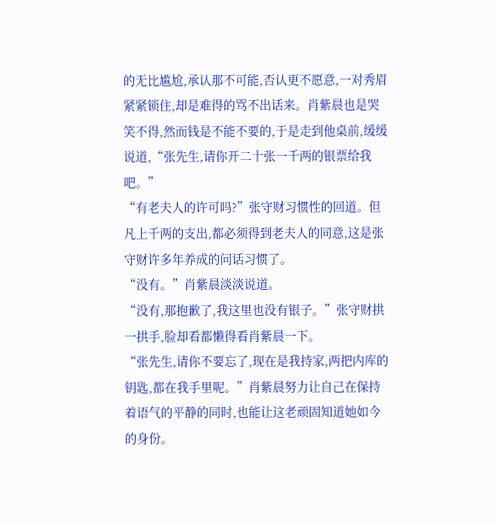的无比尴尬,承认那不可能,否认更不愿意,一对秀眉紧紧锁住,却是难得的骂不出话来。肖紫晨也是哭笑不得,然而钱是不能不要的,于是走到他桌前,缓缓说道,“张先生,请你开二十张一千两的银票给我吧。”
“有老夫人的许可吗?”张守财习惯性的回道。但凡上千两的支出,都必须得到老夫人的同意,这是张守财许多年养成的问话习惯了。
“没有。”肖紫晨淡淡说道。
“没有,那抱歉了,我这里也没有银子。”张守财拱一拱手,脸却看都懒得看肖紫晨一下。
“张先生,请你不要忘了,现在是我持家,两把内库的钥匙,都在我手里呢。”肖紫晨努力让自己在保持着语气的平静的同时,也能让这老顽固知道她如今的身份。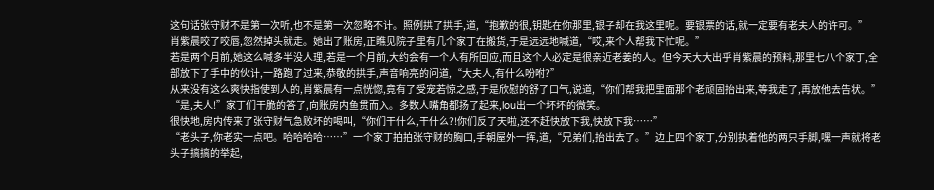这句话张守财不是第一次听,也不是第一次忽略不计。照例拱了拱手,道,“抱歉的很,钥匙在你那里,银子却在我这里呢。要银票的话,就一定要有老夫人的许可。”
肖紫晨咬了咬唇,忽然掉头就走。她出了账房,正瞧见院子里有几个家丁在搬货,于是远远地喊道,“哎,来个人帮我下忙呢。”
若是两个月前,她这么喊多半没人理,若是一个月前,大约会有一个人有所回应,而且这个人必定是很亲近老姜的人。但今天大大出乎肖紫晨的预料,那里七八个家丁,全部放下了手中的伙计,一路跑了过来,恭敬的拱手,声音响亮的问道,“大夫人,有什么吩咐?”
从来没有这么爽快指使到人的,肖紫晨有一点恍惚,竟有了受宠若惊之感,于是欣慰的舒了口气,说道,“你们帮我把里面那个老顽固抬出来,等我走了,再放他去告状。”
“是,夫人!”家丁们干脆的答了,向账房内鱼贯而入。多数人嘴角都扬了起来,lou出一个坏坏的微笑。
很快地,房内传来了张守财气急败坏的喝叫,“你们干什么,干什么?!你们反了天啦,还不赶快放下我,快放下我……”
“老头子,你老实一点吧。哈哈哈哈……”一个家丁拍拍张守财的胸口,手朝屋外一挥,道,“兄弟们,抬出去了。”边上四个家丁,分别执着他的两只手脚,嘿一声就将老头子搞搞的举起,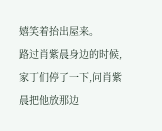嬉笑着抬出屋来。
路过肖紫晨身边的时候,家丁们停了一下,问肖紫晨把他放那边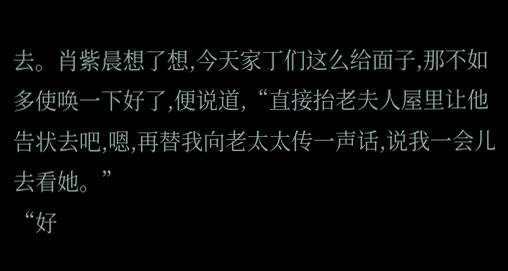去。肖紫晨想了想,今天家丁们这么给面子,那不如多使唤一下好了,便说道,“直接抬老夫人屋里让他告状去吧,嗯,再替我向老太太传一声话,说我一会儿去看她。”
“好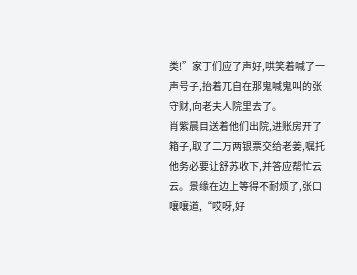类!”家丁们应了声好,哄笑着喊了一声号子,抬着兀自在那鬼喊鬼叫的张守财,向老夫人院里去了。
肖紫晨目送着他们出院,进账房开了箱子,取了二万两银票交给老姜,嘱托他务必要让舒苏收下,并答应帮忙云云。景缘在边上等得不耐烦了,张口嚷嚷道,“哎呀,好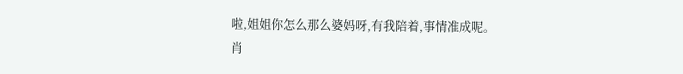啦,姐姐你怎么那么婆妈呀,有我陪着,事情准成呢。
肖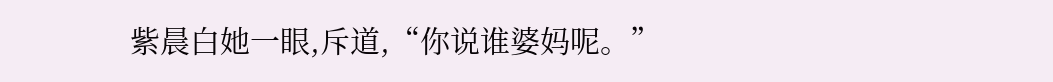紫晨白她一眼,斥道,“你说谁婆妈呢。”